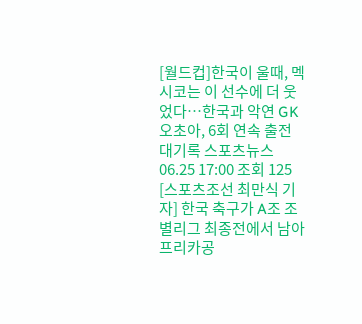[월드컵]한국이 울때, 멕시코는 이 선수에 더 웃었다…한국과 악연 GK 오초아, 6회 연속 출전 대기록 스포츠뉴스 06.25 17:00 조회 125 [스포츠조선 최만식 기자] 한국 축구가 A조 조별리그 최종전에서 남아프리카공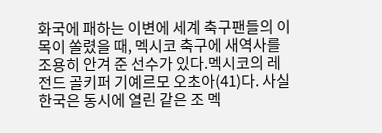화국에 패하는 이변에 세계 축구팬들의 이목이 쏠렸을 때, 멕시코 축구에 새역사를 조용히 안겨 준 선수가 있다.멕시코의 레전드 골키퍼 기예르모 오초아(41)다. 사실 한국은 동시에 열린 같은 조 멕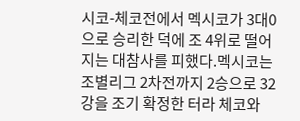시코-체코전에서 멕시코가 3대0으로 승리한 덕에 조 4위로 떨어지는 대참사를 피했다.멕시코는 조별리그 2차전까지 2승으로 32강을 조기 확정한 터라 체코와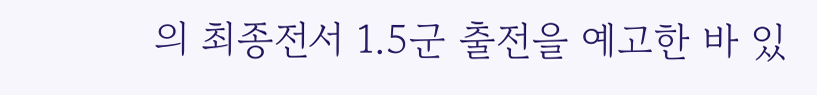의 최종전서 1.5군 출전을 예고한 바 있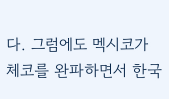다. 그럼에도 멕시코가 체코를 완파하면서 한국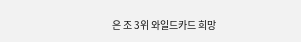은 조 3위 와일드카드 희망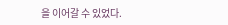을 이어갈 수 있었다.